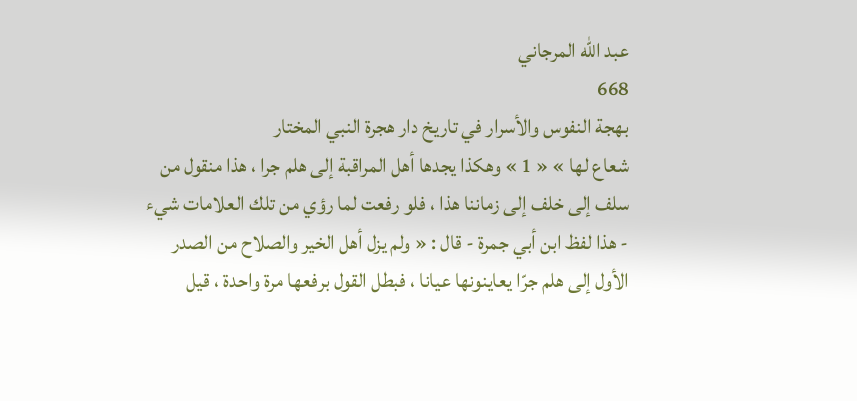عبد الله المرجاني
668
بهجة النفوس والأسرار في تاريخ دار هجرة النبي المختار
شعاع لها » « 1 » وهكذا يجدها أهل المراقبة إلى هلم جرا ، هذا منقول من سلف إلى خلف إلى زماننا هذا ، فلو رفعت لما رؤي من تلك العلامات شيء - هذا لفظ ابن أبي جمرة - قال : « ولم يزل أهل الخير والصلاح من الصدر الأول إلى هلم جرّا يعاينونها عيانا ، فبطل القول برفعها مرة واحدة ، قيل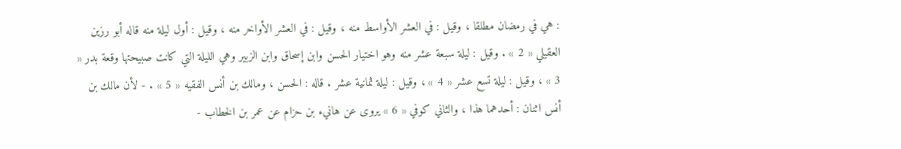: هي في رمضان مطلقا ، وقيل : في العشر الأواسط منه ، وقيل : في العشر الأواخر منه ، وقيل : أول ليلة منه قاله أبو رزين العقيلي « 2 » . وقيل : ليلة سبعة عشر منه وهو اختيار الحسن وابن إسحاق وابن الزبير وهي الليلة التي كانت صبيحتها وقعة بدر « 3 » ، وقيل : ليلة تسع عشر « 4 » ، وقيل : ليلة ثمانية عشر . قاله : الحسن ، ومالك بن أنس الفقيه « 5 » . - لأن مالك بن أنس اثنان : أحدهما هذا ، والثاني كوفي « 6 » يروى عن هانيء بن حزام عن عمر بن الخطاب -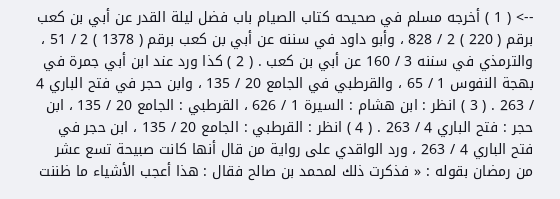--> ( 1 ) أخرجه مسلم في صحيحه كتاب الصيام باب فضل ليلة القدر عن أبي بن كعب برقم ( 220 ) 2 / 828 ، وأبو داود في سننه عن أبي بن كعب برقم ( 1378 ) 2 / 51 ، والترمذي في سننه 3 / 160 عن أبي بن كعب . ( 2 ) كذا ورد عند ابن أبي جمرة في بهجة النفوس 1 / 65 ، والقرطبي في الجامع 20 / 135 ، وابن حجر في فتح الباري 4 / 263 . ( 3 ) انظر : ابن هشام : السيرة 1 / 626 ، القرطبي : الجامع 20 / 135 ، ابن حجر : فتح الباري 4 / 263 . ( 4 ) انظر : القرطبي : الجامع 20 / 135 ، ابن حجر في فتح الباري 4 / 263 ، ورد الواقدي على رواية من قال أنها كانت صبيحة تسع عشر من رمضان بقوله : « فذكرت ذلك لمحمد بن صالح فقال : هذا أعجب الأشياء ما ظننت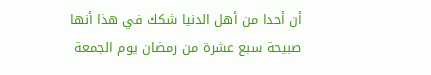أن أحدا من أهل الدنيا شكك في هذا أنها صبيحة سبع عشرة من رمضان يوم الجمعة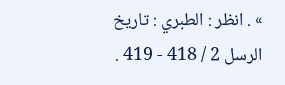» . انظر : الطبري : تاريخ الرسل 2 / 418 - 419 .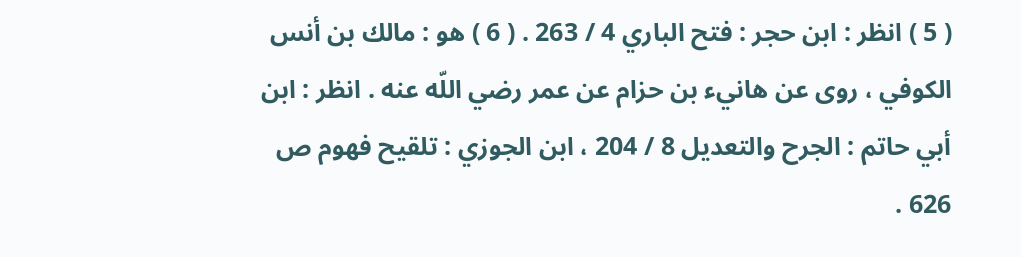( 5 ) انظر : ابن حجر : فتح الباري 4 / 263 . ( 6 ) هو : مالك بن أنس الكوفي ، روى عن هانيء بن حزام عن عمر رضي اللّه عنه . انظر : ابن أبي حاتم : الجرح والتعديل 8 / 204 ، ابن الجوزي : تلقيح فهوم ص 626 .